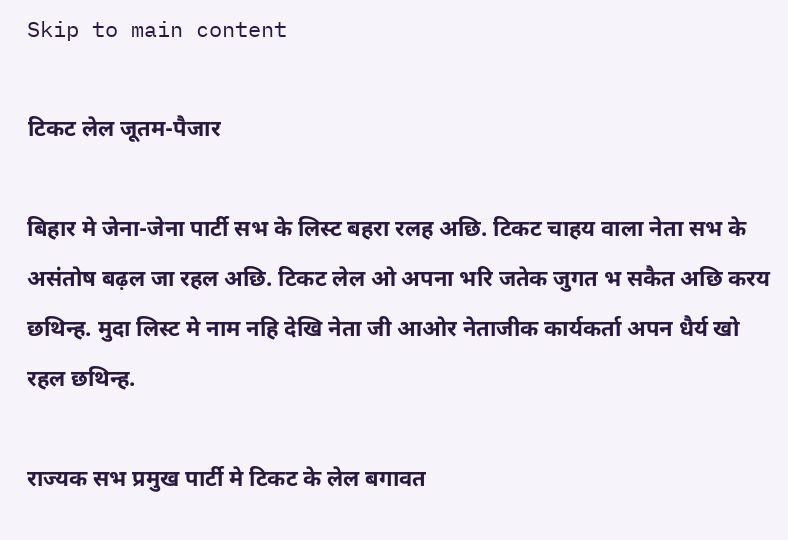Skip to main content

टिकट लेल जूतम-पैजार

बिहार मे जेना-जेना पार्टी सभ के लिस्ट बहरा रलह अछि. टिकट चाहय वाला नेता सभ के असंतोष बढ़ल जा रहल अछि. टिकट लेल ओ अपना भरि जतेक जुगत भ सकैत अछि करय छथिन्ह. मुदा लिस्ट मे नाम नहि देखि नेता जी आओर नेताजीक कार्यकर्ता अपन धैर्य खो रहल छथिन्ह.

राज्यक सभ प्रमुख पार्टी मे टिकट के लेल बगावत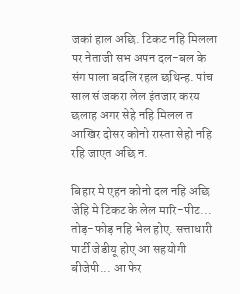जकां हाल अछि. टिकट नहि मिलला पर नेताजी सभ अपन दल-बल के संग पाला बदलि रहल छथिन्ह. पांच साल सं जकरा लेल इंतजार करय छलाह अगर सेहे नहि मिलल त आखिर दोसर कोनो रास्ता सेहो नहि रहि जाएत अछि न.

बिहार मे एहन कोनो दल नहि अछि जेहि मे टिकट के लेल मारि-पीट... तोड़-फोड़ नहि भेल होए. सत्ताधारी पार्टी जेडीयू होए आ सहयोगी बीजेपी... आ फेर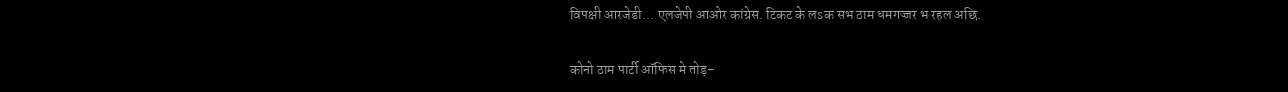विपक्षी आरजेडी... एलजेपी आओर कांग्रेस. टिकट के लsक सभ ठाम धमगज्जर भ रहल अछि.

कोनो ठाम पार्टी ऑफिस मे तोड़-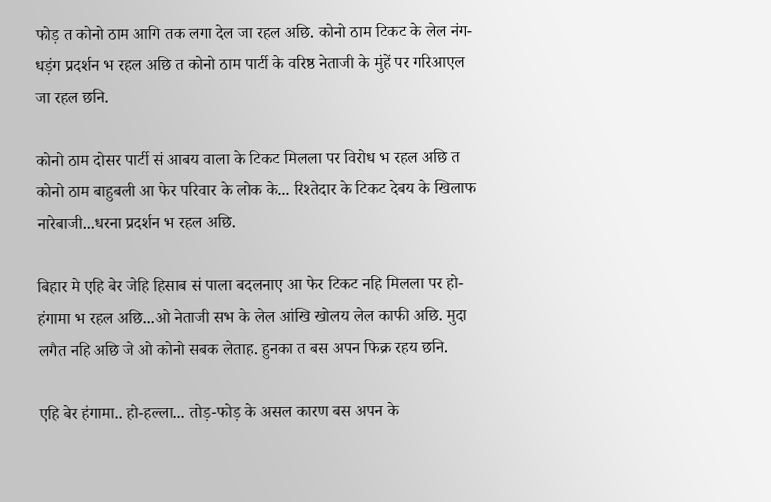फोड़ त कोनो ठाम आगि तक लगा देल जा रहल अछि. कोनो ठाम टिकट के लेल नंग-धड़ंग प्रदर्शन भ रहल अछि त कोनो ठाम पार्टी के वरिष्ठ नेताजी के मुंहें पर गरिआएल जा रहल छनि.

कोनो ठाम दोसर पार्टी सं आबय वाला के टिकट मिलला पर विरोध भ रहल अछि त कोनो ठाम बाहुबली आ फेर परिवार के लोक के... रिश्तेदार के टिकट देबय के खिलाफ नारेबाजी...धरना प्रदर्शन भ रहल अछि.

बिहार मे एहि बेर जेहि हिसाब सं पाला बदलनाए आ फेर टिकट नहि मिलला पर हो- हंगामा भ रहल अछि...ओ नेताजी सभ के लेल आंखि खोलय लेल काफी अछि. मुदा लगैत नहि अछि जे ओ कोनो सबक लेताह. हुनका त बस अपन फिक्र रहय छनि.

एहि बेर हंगामा.. हो-हल्ला... तोड़-फोड़ के असल कारण बस अपन के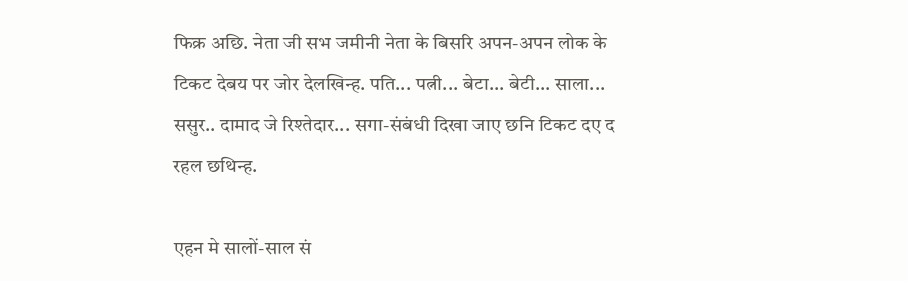फिक्र अछि. नेता जी सभ जमीनी नेता के बिसरि अपन-अपन लोक के टिकट देबय पर जोर देलखिन्ह. पति... पत्नी... बेटा... बेटी... साला... ससुर.. दामाद जे रिश्तेदार... सगा-संबंधी दिखा जाए छनि टिकट दए द रहल छथिन्ह.

एहन मे सालों-साल सं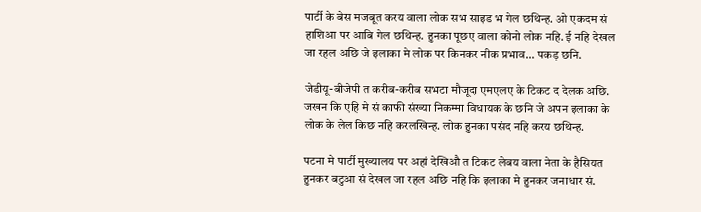पार्टी के बेस मजबूत करय वाला लोक सभ साइड भ गेल छथिन्ह. ओ एकदम सं हाशिआ पर आबि गेल छथिन्ह. हुनका पूछए वाला कोनो लोक नहि. ई नहि देखल जा रहल अछि जे इलाका मे लोक पर किनकर नीक प्रभाव... पकड़ छनि.

जेडीयू-बीजेपी त करीब-करीब सभटा मौजूदा एमएलए के टिकट द देलक अछि. जखन कि एहि मे सं काफी संख्या निकम्मा विधायक के छनि जे अपन इलाका के लोक के लेल किछ नहि करलखिन्ह. लोक हुनका पसंद नहि करय छथिन्ह.

पटना मे पार्टी मुख्यालय पर अहां देखिऔ त टिकट लेबय वाला नेता के हैसियत हुनकर बटुआ सं देखल जा रहल अछि नहि कि इलाका मे हुनकर जनाधार सं.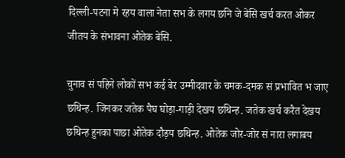दिल्ली-पटना मे रहय वाला नेता सभ के लगय छनि जे बेसि खर्च करत ओकर जीतय के संभावना ओतेक बेसि.

चुनाव सं पहिने लोकों सभ कई बेर उम्मीदवार के चमक-दमक सं प्रभावित भ जाए छथिन्ह. जिनकर जतेक पैघ घोड़ा-गाड़ी देखय छथिन्ह. जतेक खर्च करैत देखय छथिन्ह हुनका पाछा ओतेक दौड़य छथिन्ह. ओतेक जोर-जोर सं नारा लगाबय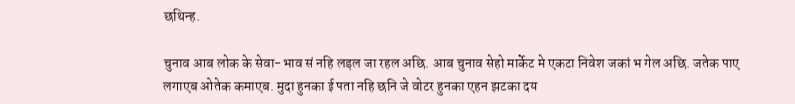छथिन्ह.

चुनाव आब लोक के सेवा-भाव सं नहि लड़ल जा रहल अछि. आब चुनाव सेहो मार्केट मे एकटा निवेश जकां भ गेल अछि. जतेक पाए लगाएब ओतेक कमाएब. मुदा हुनका ई पता नहि छनि जे वोटर हुनका एहन झटका दय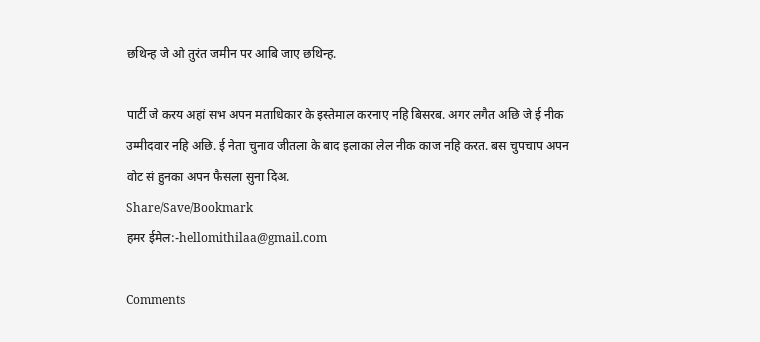छथिन्ह जे ओ तुरंत जमीन पर आबि जाए छथिन्ह.

पार्टी जे करय अहां सभ अपन मताधिकार के इस्तेमाल करनाए नहि बिसरब. अगर लगैत अछि जे ई नीक उम्मीदवार नहि अछि. ई नेता चुनाव जीतला के बाद इलाका लेल नीक काज नहि करत. बस चुपचाप अपन वोट सं हुनका अपन फैसला सुना दिअ.
Share/Save/Bookmark
हमर ईमेल:-hellomithilaa@gmail.com

Comments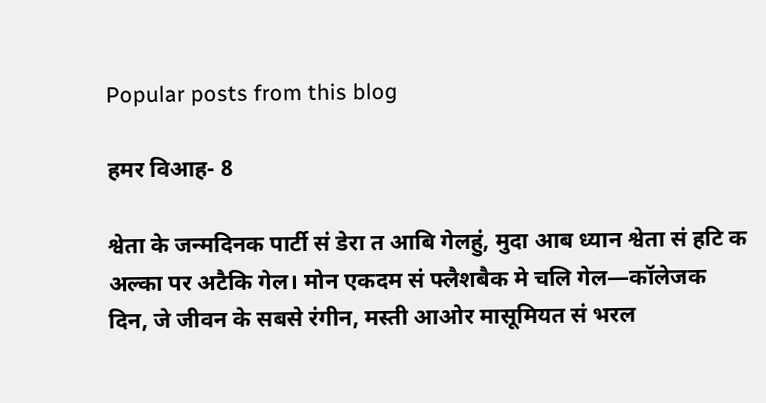Popular posts from this blog

हमर विआह- 8

श्वेता के जन्मदिनक पार्टी सं डेरा त आबि गेलहुं, मुदा आब ध्यान श्वेता सं हटि क अल्का पर अटैकि गेल। मोन एकदम सं फ्लैशबैक मे चलि गेल—कॉलेजक दिन, जे जीवन के सबसे रंगीन, मस्ती आओर मासूमियत सं भरल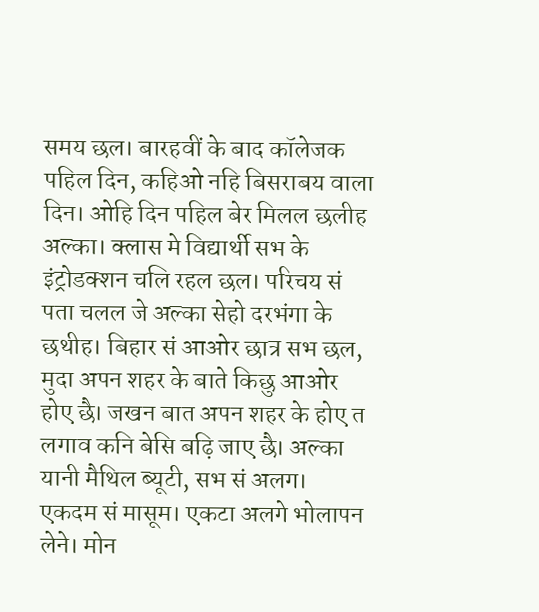समय छल। बारहवीं के बाद कॉलेजक पहिल दिन, कहिओ नहि बिसराबय वाला दिन। ओहि दिन पहिल बेर मिलल छलीह अल्का। क्लास मे विद्यार्थी सभ के इंट्रोडक्शन चलि रहल छल। परिचय सं पता चलल जे अल्का सेहो दरभंगा के छथीह। बिहार सं आओर छात्र सभ छल, मुदा अपन शहर के बाते किछु आओर होए छै। जखन बात अपन शहर के होए त लगाव कनि बेसि बढ़ि जाए छै। अल्का यानी मैथिल ब्यूटी, सभ सं अलग। एकदम सं मासूम। एकटा अलगे भोलापन लेने। मोन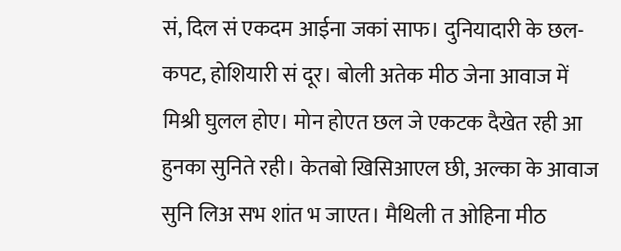सं, दिल सं एकदम आईना जकां साफ। दुनियादारी के छल-कपट, होशियारी सं दूर। बोली अतेक मीठ जेना आवाज में मिश्री घुलल होए। मोन होएत छल जे एकटक दैखेत रही आ हुनका सुनिते रही। केतबो खिसिआएल छी, अल्का के आवाज सुनि लिअ सभ शांत भ जाएत। मैथिली त ओहिना मीठ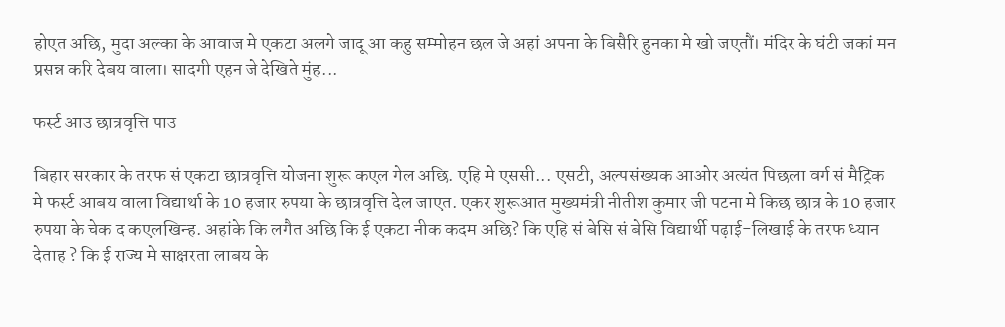होएत अछि, मुदा अल्का के आवाज मे एकटा अलगे जादू आ कहु सम्मोहन छल जे अहां अपना के बिसैरि हुनका मे खो जएतौं। मंदिर के घंटी जकां मन प्रसन्न करि देबय वाला। सादगी एहन जे देखिते मुंह...

फर्स्ट आउ छात्रवृत्ति पाउ

बिहार सरकार के तरफ सं एकटा छात्रवृत्ति योजना शुरू कएल गेल अछि. एहि मे एससी... एसटी, अल्पसंख्यक आओर अत्यंत पिछला वर्ग सं मैट्रिक मे फर्स्ट आबय वाला विद्यार्था के 10 हजार रुपया के छात्रवृत्ति देल जाएत. एकर शुरूआत मुख्यमंत्री नीतीश कुमार जी पटना मे किछ छात्र के 10 हजार रुपया के चेक द कएलखिन्ह. अहांके कि लगैत अछि कि ई एकटा नीक कदम अछि? कि एहि सं बेसि सं बेसि विद्यार्थी पढ़ाई-लिखाई के तरफ ध्यान देताह ? कि ई राज्य मे साक्षरता लाबय के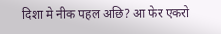दिशा मे नीक पहल अछि? आ फेर एकरो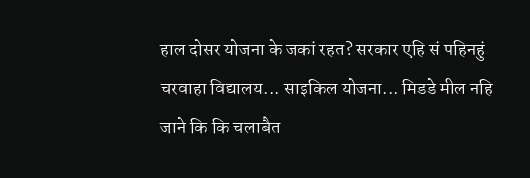हाल दोसर योजना के जकां रहत? सरकार एहि सं पहिनहुं चरवाहा विद्यालय... साइकिल योजना... मिडडे मील नहि जाने कि कि चलाबैत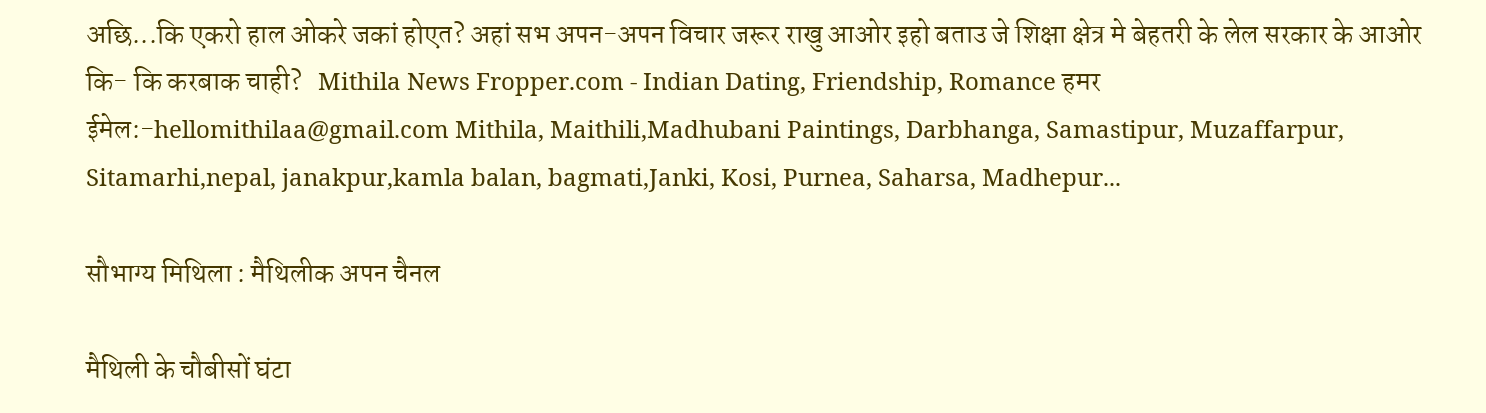अछि...कि एकरो हाल ओकरे जकां होएत? अहां सभ अपन-अपन विचार जरूर राखु आओर इहो बताउ जे शिक्षा क्षेत्र मे बेहतरी के लेल सरकार के आओर कि- कि करबाक चाही?   Mithila News Fropper.com - Indian Dating, Friendship, Romance हमर ईमेल:-hellomithilaa@gmail.com Mithila, Maithili,Madhubani Paintings, Darbhanga, Samastipur, Muzaffarpur, Sitamarhi,nepal, janakpur,kamla balan, bagmati,Janki, Kosi, Purnea, Saharsa, Madhepur...

सौभाग्य मिथिला : मैथिलीक अपन चैनल

मैथिली के चौबीसों घंटा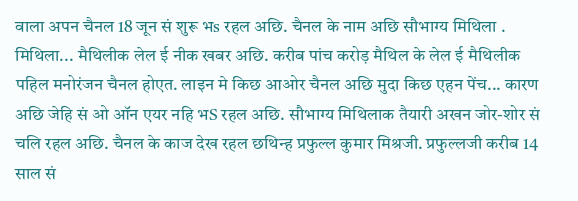वाला अपन चैनल 18 जून सं शुरू भs रहल अछि. चैनल के नाम अछि सौभाग्य मिथिला . मिथिला... मैथिलीक लेल ई नीक खबर अछि. करीब पांच करोड़ मैथिल के लेल ई मैथिलीक पहिल मनोरंजन चैनल होएत. लाइन मे किछ आओर चैनल अछि मुदा किछ एहन पेंच... कारण अछि जेहि सं ओ ऑन एयर नहि भS रहल अछि. सौभाग्य मिथिलाक तैयारी अखन जोर-शोर सं चलि रहल अछि. चैनल के काज देख रहल छथिन्ह प्रफुल्ल कुमार मिश्रजी. प्रफुल्लजी करीब 14 साल सं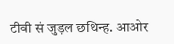टीवी सं जुड़ल छथिन्ह. आओर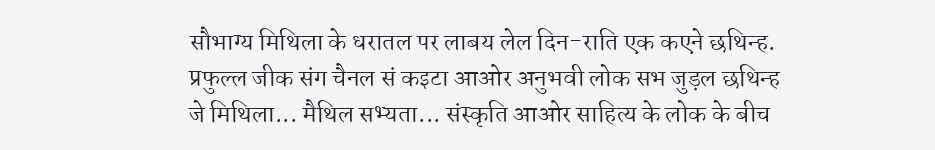सौभाग्य मिथिला के धरातल पर लाबय लेल दिन-राति एक कएने छथिन्ह. प्रफुल्ल जीक संग चैनल सं कइटा आओर अनुभवी लोक सभ जुड़ल छथिन्ह जे मिथिला... मैथिल सभ्यता... संस्कृति आओर साहित्य के लोक के बीच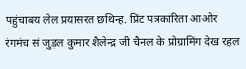पहुंचाबय लेल प्रयासरत छथिन्ह. प्रिंट पत्रकारिता आओर रंगमंच सं जुड़ल कुमार शैलेन्द्र जी चैनल के प्रोग्रामिंग देख रहल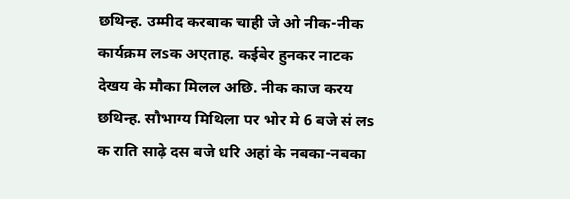छथिन्ह. उम्मीद करबाक चाही जे ओ नीक-नीक कार्यक्रम लsक अएताह. कईबेर हुनकर नाटक देखय के मौका मिलल अछि. नीक काज करय छथिन्ह. सौभाग्य मिथिला पर भोर मे 6 बजे सं लs क राति साढ़े दस बजे धरि अहां के नबका-नबका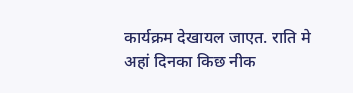कार्यक्रम देखायल जाएत. राति मे अहां दिनका किछ नीक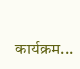कार्यक्रम...